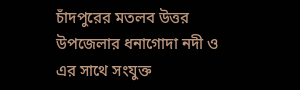চাঁদপুরের মতলব উত্তর উপজেলার ধনাগোদা নদী ও এর সাথে সংযুক্ত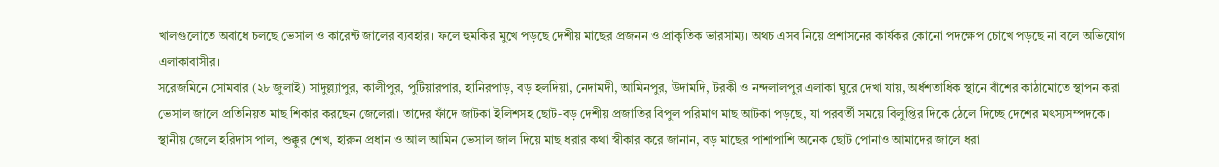খালগুলোতে অবাধে চলছে ভেসাল ও কারেন্ট জালের ব্যবহার। ফলে হুমকির মুখে পড়ছে দেশীয় মাছের প্রজনন ও প্রাকৃতিক ভারসাম্য। অথচ এসব নিয়ে প্রশাসনের কার্যকর কোনো পদক্ষেপ চোখে পড়ছে না বলে অভিযোগ এলাকাবাসীর।
সরেজমিনে সোমবার (২৮ জুলাই) সাদুল্ল্যাপুর, কালীপুর, পুটিয়ারপার, হানিরপাড়, বড় হলদিয়া, নেদামদী, আমিনপুর, উদামদি, টরকী ও নন্দলালপুর এলাকা ঘুরে দেখা যায়, অর্ধশতাধিক স্থানে বাঁশের কাঠামোতে স্থাপন করা ভেসাল জালে প্রতিনিয়ত মাছ শিকার করছেন জেলেরা। তাদের ফাঁদে জাটকা ইলিশসহ ছোট-বড় দেশীয় প্রজাতির বিপুল পরিমাণ মাছ আটকা পড়ছে, যা পরবর্তী সময়ে বিলুপ্তির দিকে ঠেলে দিচ্ছে দেশের মৎস্যসম্পদকে।
স্থানীয় জেলে হরিদাস পাল, শুক্কুর শেখ, হারুন প্রধান ও আল আমিন ভেসাল জাল দিয়ে মাছ ধরার কথা স্বীকার করে জানান, বড় মাছের পাশাপাশি অনেক ছোট পোনাও আমাদের জালে ধরা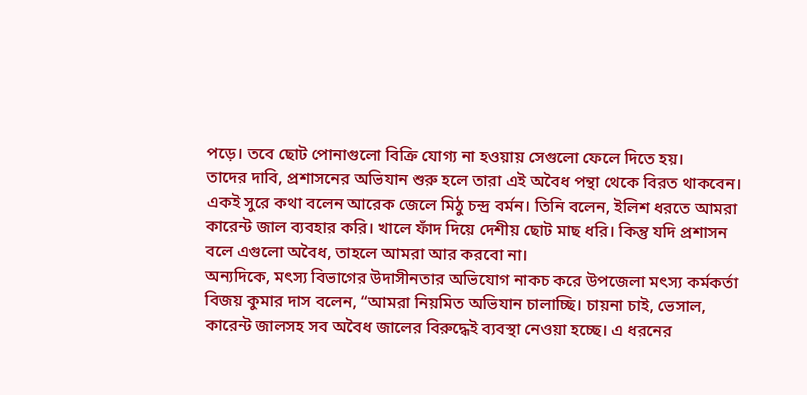পড়ে। তবে ছোট পোনাগুলো বিক্রি যোগ্য না হওয়ায় সেগুলো ফেলে দিতে হয়।
তাদের দাবি, প্রশাসনের অভিযান শুরু হলে তারা এই অবৈধ পন্থা থেকে বিরত থাকবেন।
একই সুরে কথা বলেন আরেক জেলে মিঠু চন্দ্র বর্মন। তিনি বলেন, ইলিশ ধরতে আমরা কারেন্ট জাল ব্যবহার করি। খালে ফাঁদ দিয়ে দেশীয় ছোট মাছ ধরি। কিন্তু যদি প্রশাসন বলে এগুলো অবৈধ, তাহলে আমরা আর করবো না।
অন্যদিকে, মৎস্য বিভাগের উদাসীনতার অভিযোগ নাকচ করে উপজেলা মৎস্য কর্মকর্তা বিজয় কুমার দাস বলেন, “আমরা নিয়মিত অভিযান চালাচ্ছি। চায়না চাই, ভেসাল, কারেন্ট জালসহ সব অবৈধ জালের বিরুদ্ধেই ব্যবস্থা নেওয়া হচ্ছে। এ ধরনের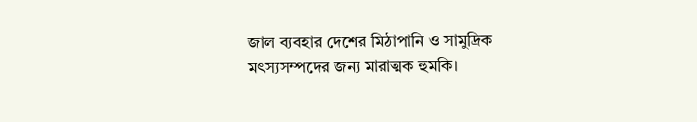জাল ব্যবহার দেশের মিঠাপানি ও সামুদ্রিক মৎস্যসম্পদের জন্য মারাত্মক হুমকি।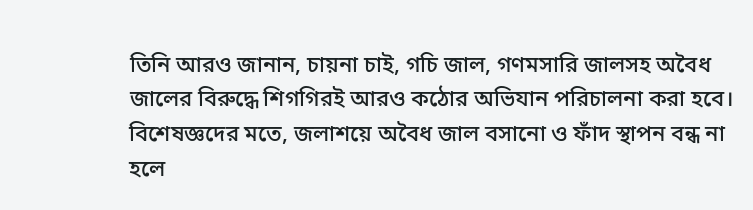তিনি আরও জানান, চায়না চাই, গচি জাল, গণমসারি জালসহ অবৈধ জালের বিরুদ্ধে শিগগিরই আরও কঠোর অভিযান পরিচালনা করা হবে।
বিশেষজ্ঞদের মতে, জলাশয়ে অবৈধ জাল বসানো ও ফাঁদ স্থাপন বন্ধ না হলে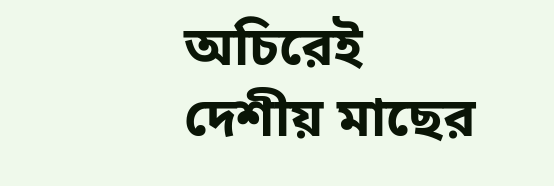অচিরেই দেশীয় মাছের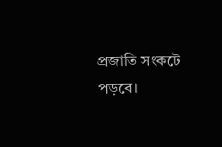প্রজাতি সংকটে পড়বে।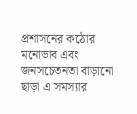প্রশাসনের কঠোর মনোভাব এবং জনসচেতনতা বাড়ানো ছাড়া এ সমস্যার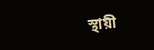স্থায়ী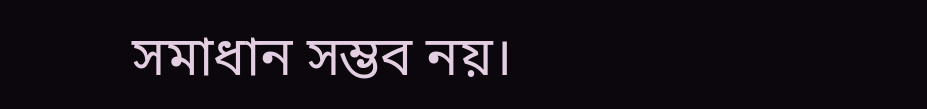সমাধান সম্ভব নয়।